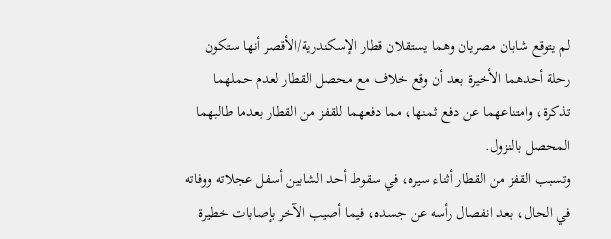لم يتوقع شابان مصريان وهما يستقلان قطار الإسكندرية/الأقصر أنها ستكون رحلة أحدهما الأخيرة بعد أن وقع خلاف مع محصل القطار لعدم حملهما تذكرة، وامتناعهما عن دفع ثمنها، مما دفعهما للقفز من القطار بعدما طالبهما المحصل بالنزول.
وتسبب القفز من القطار أثناء سيره، في سقوط أحد الشابين أسفل عجلاته ووفاته في الحال، بعد انفصال رأسه عن جسده، فيما أصيب الآخر بإصابات خطيرة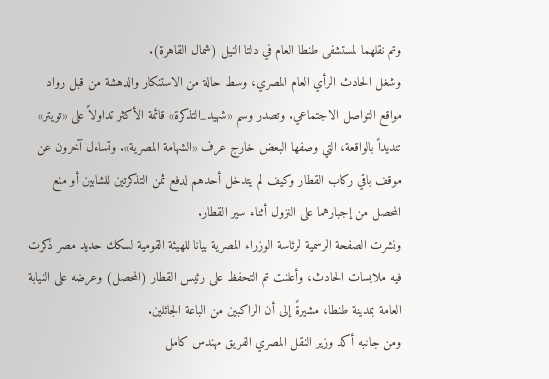وتم نقلهما لمستشفى طنطا العام في دلتا النيل (شمال القاهرة).
وشغل الحادث الرأي العام المصري، وسط حالة من الاستنكار والدهشة من قبل رواد مواقع التواصل الاجتماعي. وتصدر وسم «شهيد_التذكرة» قائمة الأكثر تداولاً على «تويتر» تنديداً بالواقعة، التي وصفها البعض خارج عرف «الشهامة المصرية». وتساءل آخرون عن موقف باقي ركاب القطار وكيف لم يتدخل أحدهم لدفع ثمن التذكرتين للشابين أو منع المحصل من إجبارهما على النزول أثناء سير القطار.
ونشرت الصفحة الرسمية لرئاسة الوزراء المصرية بيانا للهيئة القومية لسكك حديد مصر ذكرت فيه ملابسات الحادث، وأعلنت تم التحفظ على رئيس القطار (المحصل) وعرضه على النيابة العامة بمدينة طنطا، مشيرةً إلى أن الراكبين من الباعة الجائلين.
ومن جانبه أكد وزير النقل المصري الفريق مهندس كامل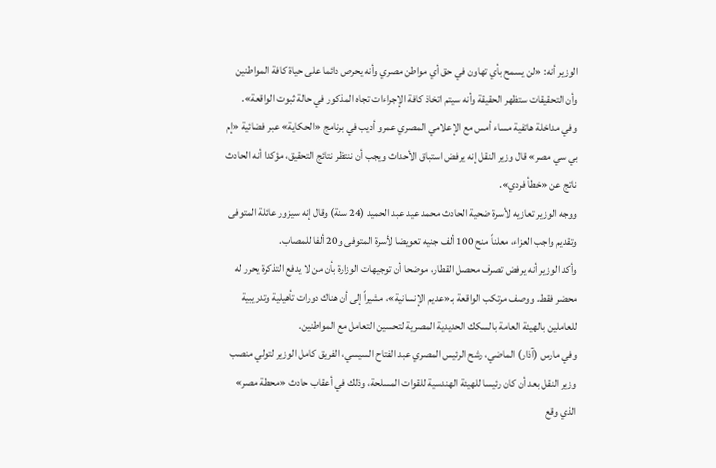الوزير أنه: «لن يسمح بأي تهاون في حق أي مواطن مصري وأنه يحرص دائما على حياة كافة المواطنين وأن التحقيقات ستظهر الحقيقة وأنه سيتم اتخاذ كافة الإجراءات تجاه المذكور في حالة ثبوت الواقعة».
وفي مداخلة هاتفية مساء أمس مع الإعلامي المصري عمرو أديب في برنامج «الحكاية» عبر فضائية «إم بي سي مصر» قال وزير النقل إنه يرفض استباق الأحداث ويجب أن ننتظر نتائج التحقيق، مؤكدا أنه الحادث ناتج عن «خطأ فردي».
ووجه الوزير تعازيه لأسرة ضحية الحادث محمد عيد عبد الحميد (24 سنة) وقال إنه سيزور عائلة المتوفى وتقديم واجب العزاء، معلناً منح 100 ألف جنيه تعويضا لأسرة المتوفى و20 ألفا للمصاب.
وأكد الوزير أنه يرفض تصرف محصل القطار، موضحا أن توجيهات الوزارة بأن من لا يدفع التذكرة يحرر له محضر فقط. ووصف مرتكب الواقعة بـ«عديم الإنسانية»، مشيراً إلى أن هناك دورات تأهيلية وتدريبية للعاملين بالهيئة العامة بالسكك الحديدية المصرية لتحسين التعامل مع المواطنين.
وفي مارس (آذار) الماضي، رشح الرئيس المصري عبد الفتاح السيسي، الفريق كامل الوزير لتولي منصب وزير النقل بعد أن كان رئيسا للهيئة الهندسية للقوات المسلحة، وذلك في أعقاب حادث «محطة مصر» الذي وقع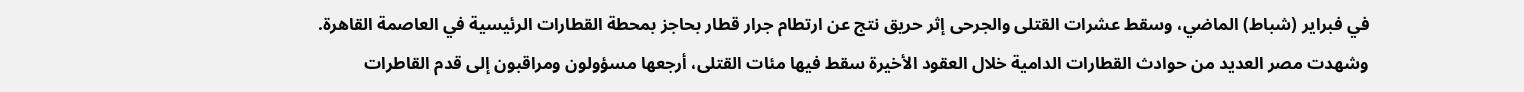في فبراير (شباط) الماضي، وسقط عشرات القتلى والجرحى إثر حريق نتج عن ارتطام جرار قطار بحاجز بمحطة القطارات الرئيسية في العاصمة القاهرة.
وشهدت مصر العديد من حوادث القطارات الدامية خلال العقود الأخيرة سقط فيها مئات القتلى، أرجعها مسؤولون ومراقبون إلى قدم القاطرات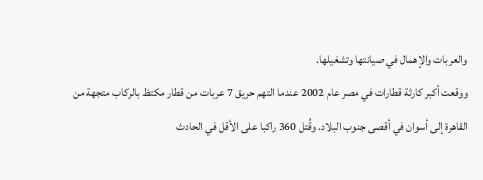والعربات والإهمال في صيانتها وتشغيلها.
ووقعت أكبر كارثة قطارات في مصر عام 2002 عندما التهم حريق 7 عربات من قطار مكتظ بالركاب متجهة من القاهرة إلى أسوان في أقصى جنوب البلاد. وقُتل 360 راكبا على الأقل في الحادث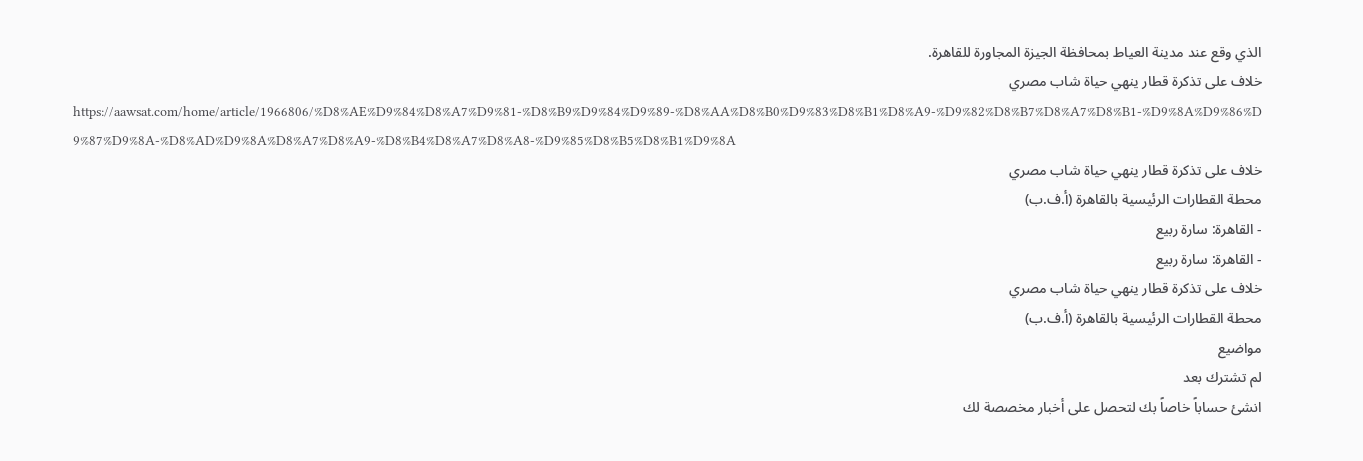الذي وقع عند مدينة العياط بمحافظة الجيزة المجاورة للقاهرة.
خلاف على تذكرة قطار ينهي حياة شاب مصري
https://aawsat.com/home/article/1966806/%D8%AE%D9%84%D8%A7%D9%81-%D8%B9%D9%84%D9%89-%D8%AA%D8%B0%D9%83%D8%B1%D8%A9-%D9%82%D8%B7%D8%A7%D8%B1-%D9%8A%D9%86%D9%87%D9%8A-%D8%AD%D9%8A%D8%A7%D8%A9-%D8%B4%D8%A7%D8%A8-%D9%85%D8%B5%D8%B1%D9%8A
خلاف على تذكرة قطار ينهي حياة شاب مصري
محطة القطارات الرئيسية بالقاهرة (أ.ف.ب)
- القاهرة: سارة ربيع
- القاهرة: سارة ربيع
خلاف على تذكرة قطار ينهي حياة شاب مصري
محطة القطارات الرئيسية بالقاهرة (أ.ف.ب)
مواضيع
لم تشترك بعد
انشئ حساباً خاصاً بك لتحصل على أخبار مخصصة لك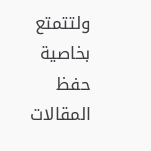ولتتمتع بخاصية حفظ المقالات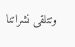وتتلقى نشراتنا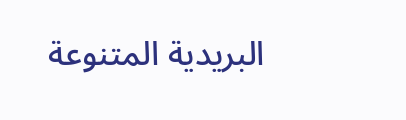البريدية المتنوعة